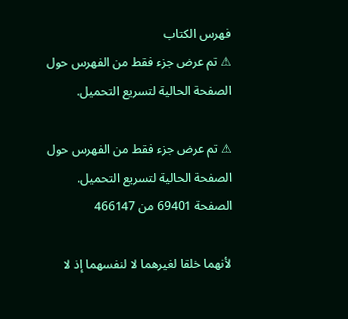فهرس الكتاب
⚠ تم عرض جزء فقط من الفهرس حول الصفحة الحالية لتسريع التحميل.

⚠ تم عرض جزء فقط من الفهرس حول الصفحة الحالية لتسريع التحميل.
الصفحة 69401 من 466147

لأنهما خلقا لغيرهما لا لنفسهما إذ لا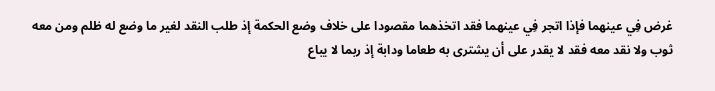غرض فِي عينهما فإذا اتجر فِي عينهما فقد اتخذهما مقصودا على خلاف وضع الحكمة إذ طلب النقد لغير ما وضع له ظلم ومن معه ثوب ولا نقد معه فقد لا يقدر على أن يشترى به طعاما ودابة إذ ربما لا يباع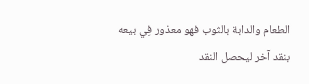الطعام والدابة بالثوب فهو معذور فِي بيعه بنقد آخر ليحصل النقد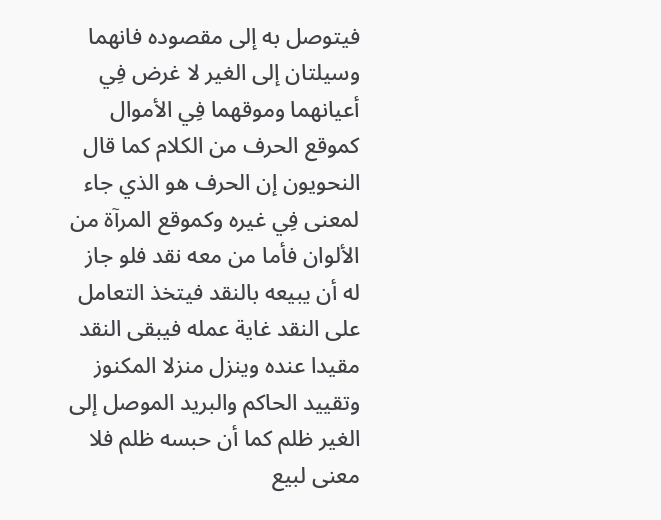فيتوصل به إلى مقصوده فانهما وسيلتان إلى الغير لا غرض فِي أعيانهما وموقهما فِي الأموال كموقع الحرف من الكلام كما قال النحويون إن الحرف هو الذي جاء لمعنى فِي غيره وكموقع المرآة من الألوان فأما من معه نقد فلو جاز له أن يبيعه بالنقد فيتخذ التعامل على النقد غاية عمله فيبقى النقد مقيدا عنده وينزل منزلا المكنوز وتقييد الحاكم والبريد الموصل إلى الغير ظلم كما أن حبسه ظلم فلا معنى لبيع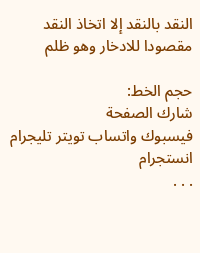النقد بالنقد إلا اتخاذ النقد مقصودا للادخار وهو ظلم

حجم الخط:
شارك الصفحة
فيسبوك واتساب تويتر تليجرام انستجرام
. . .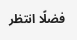فضلًا انتظر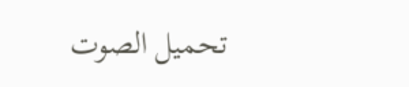تحميل الصوت